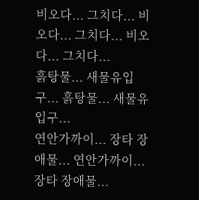비오다... 그치다... 비오다... 그치다... 비오다... 그치다...
흙탕물... 새물유입구... 흙탕물... 새물유입구...
연안가까이... 장타 장애물... 연안가까이... 장타 장애물...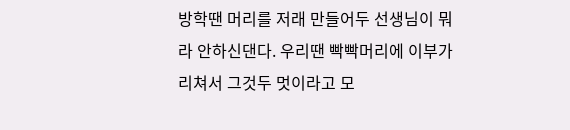방학땐 머리를 저래 만들어두 선생님이 뭐라 안하신댄다. 우리땐 빡빡머리에 이부가리쳐서 그것두 멋이라고 모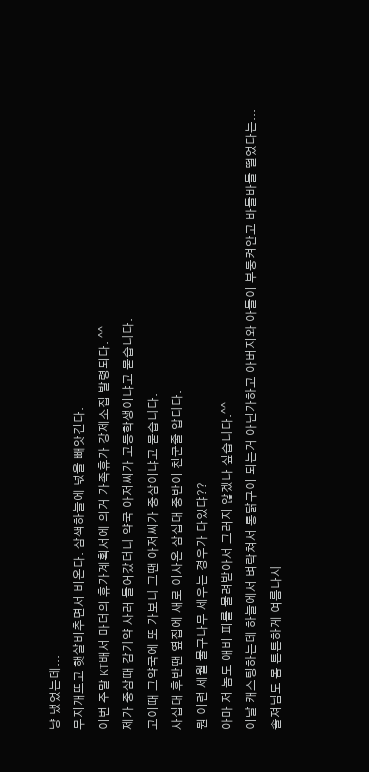냥 냈었는데...
무지개뜨고 햇살비추면서 비온다. 삼색하늘에 넋을 빼앗긴다.
이번 주말 KT배서 마더의 휴가계획서에 의거 가족휴가 강제소집 발령되다. ^^
제가 중삼때 감기약 사러 들어갔더니 약국 아저씨가 고등학생이냐고 묻습니다.
고이때 그약국에 또 가보니 그땐 아저씨가 중삼이냐고 묻습니다.
사십대 후반땐 옆집에 새로 이사온 삼십대 중반이 친군줄 압디다.
뭔 이런 세월 물구나무 세우는 경우가 다있댜??
아마 저 놈도 애비 피를 물려받아서 그러지 않겠나 싶습니다.^^
이날 캐스팅하는데 하늘에서 벼락쳐서 통닭구이 되는거 아닌가하고 아버지와 아들이 부둥켜안고 바들바들 떨었다는...
솔져님도 몸 튼튼하게 여름나시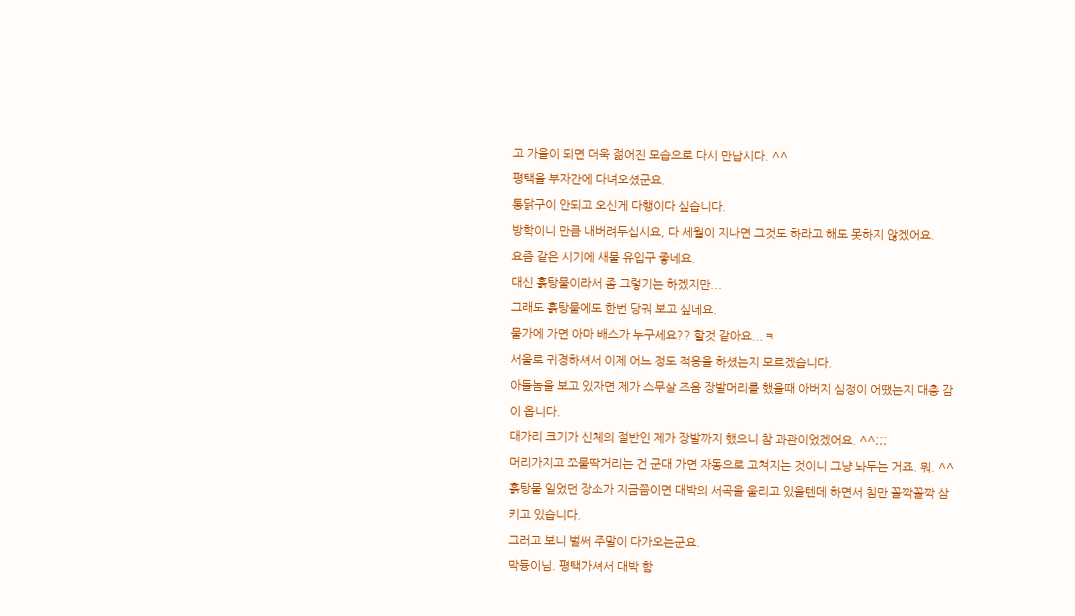고 가을이 되면 더욱 젊어진 모습으로 다시 만납시다. ^^
평택을 부자간에 다녀오셨군요.
통닭구이 안되고 오신게 다행이다 싶습니다.
방학이니 만큼 내버려두십시요, 다 세월이 지나면 그것도 하라고 해도 못하지 않겠어요.
요즘 같은 시기에 새물 유입구 좋네요.
대신 흙탕물이라서 좀 그렇기는 하겠지만...
그래도 흙탕물에도 한번 당궈 보고 싶네요.
물가에 가면 아마 배스가 누구세요?? 할것 같아요...ㅋ
서울로 귀경하셔서 이제 어느 정도 적응을 하셨는지 모르겠습니다.
아들놈을 보고 있자면 제가 스무살 즈음 장발머리를 했을때 아버지 심정이 어땠는지 대충 감이 옵니다.
대가리 크기가 신체의 절반인 제가 장발까지 했으니 참 과관이었겠어요. ^^;;;
머리가지고 쪼물딱거리는 건 군대 가면 자동으로 고쳐지는 것이니 그냥 놔두는 거죠. 뭐. ^^
흙탕물 일었던 장소가 지금쯤이면 대박의 서곡을 울리고 있을텐데 하면서 침만 꼴깍꼴깍 삼키고 있습니다.
그러고 보니 벌써 주말이 다가오는군요.
막듕이님. 평택가셔서 대박 함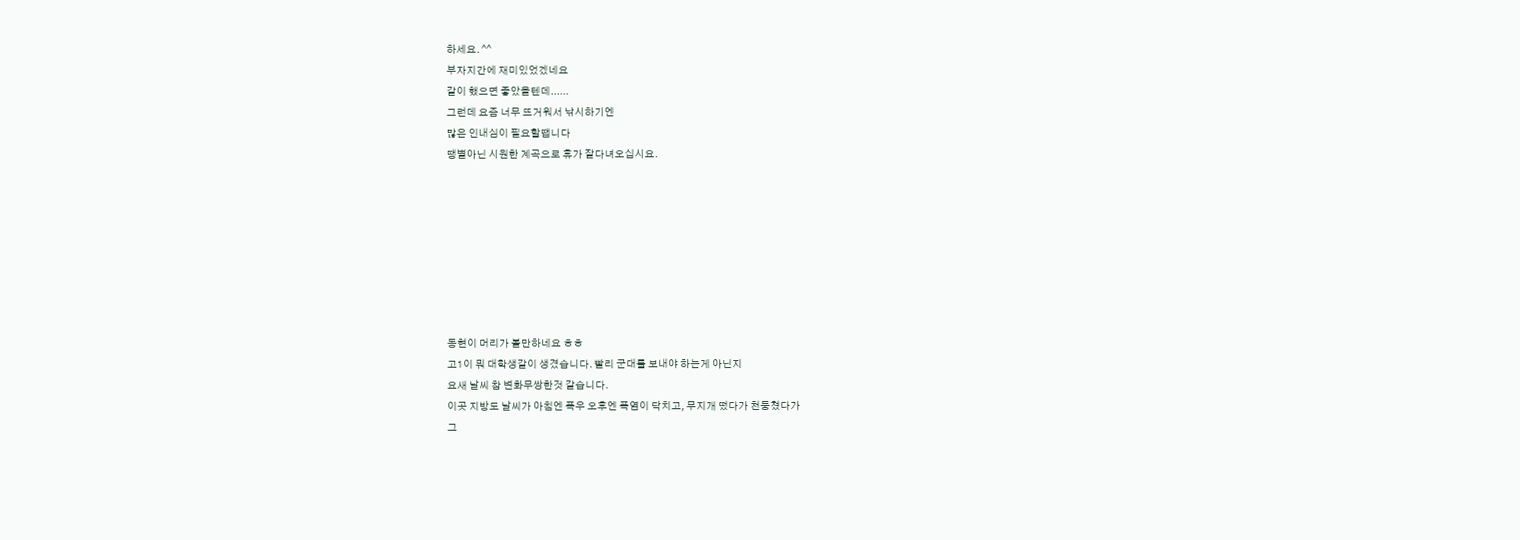하세요. ^^
부자지간에 재미있었겠네요
같이 했으면 좋았을텐데......
그런데 요즘 너무 뜨거워서 낚시하기엔
많은 인내심이 필요할땝니다
땡볕아닌 시원한 계곡으로 휴가 잘다녀오십시요.








동현이 머리가 볼만하네요 ㅎㅎ
고1이 뭐 대학생같이 생겼습니다. 빨리 군대를 보내야 하는게 아닌지
요새 날씨 참 변화무쌍한것 같습니다.
이곳 지방도 날씨가 아침엔 폭우 오후엔 폭염이 닥치고, 무지개 떴다가 천둥쳤다가
그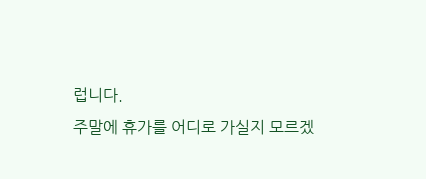럽니다.
주말에 휴가를 어디로 가실지 모르겠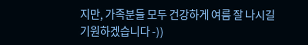지만, 가족분들 모두 건강하게 여름 잘 나시길
기원하겠습니다 -))